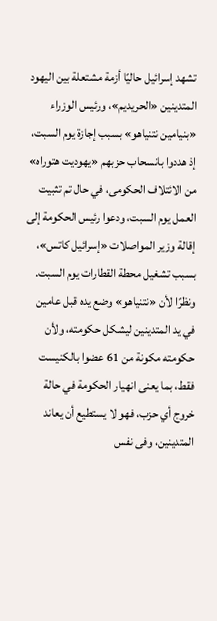تشهد إسرائيل حاليًا أزمة مشتعلة بين اليهود المتدينين «الحريديم»، ورئيس الوزراء «بنيامين نتنياهو» بسبب إجازة يوم السبت، إذ هددوا بانسحاب حزبهم «يهوديت هتوراه» من الائتلاف الحكومى، في حال تم تثبيت العمل يوم السبت، ودعوا رئيس الحكومة إلى إقالة وزير المواصلات «إسرائيل كاتس»، بسبب تشغيل محطة القطارات يوم السبت.
ونظرًا لأن «نتنياهو» وضع يده قبل عامين في يد المتدينين ليشكل حكومته، ولأن حكومته مكونة من 61 عضوا بالكنيست فقط، بما يعنى انهيار الحكومة في حالة خروج أي حزب، فهو لا يستطيع أن يعاند المتدينين، وفى نفس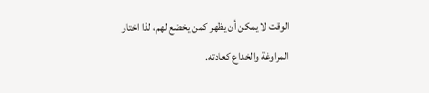الوقت لا يمكن أن يظهر كمن يخضع لهم، لذا اختار المراوغة والخداع كعادته.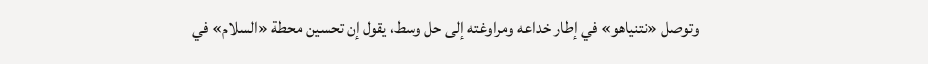وتوصل «نتنياهو» في إطار خداعه ومراوغته إلى حل وسط، يقول إن تحسين محطة «السلام» في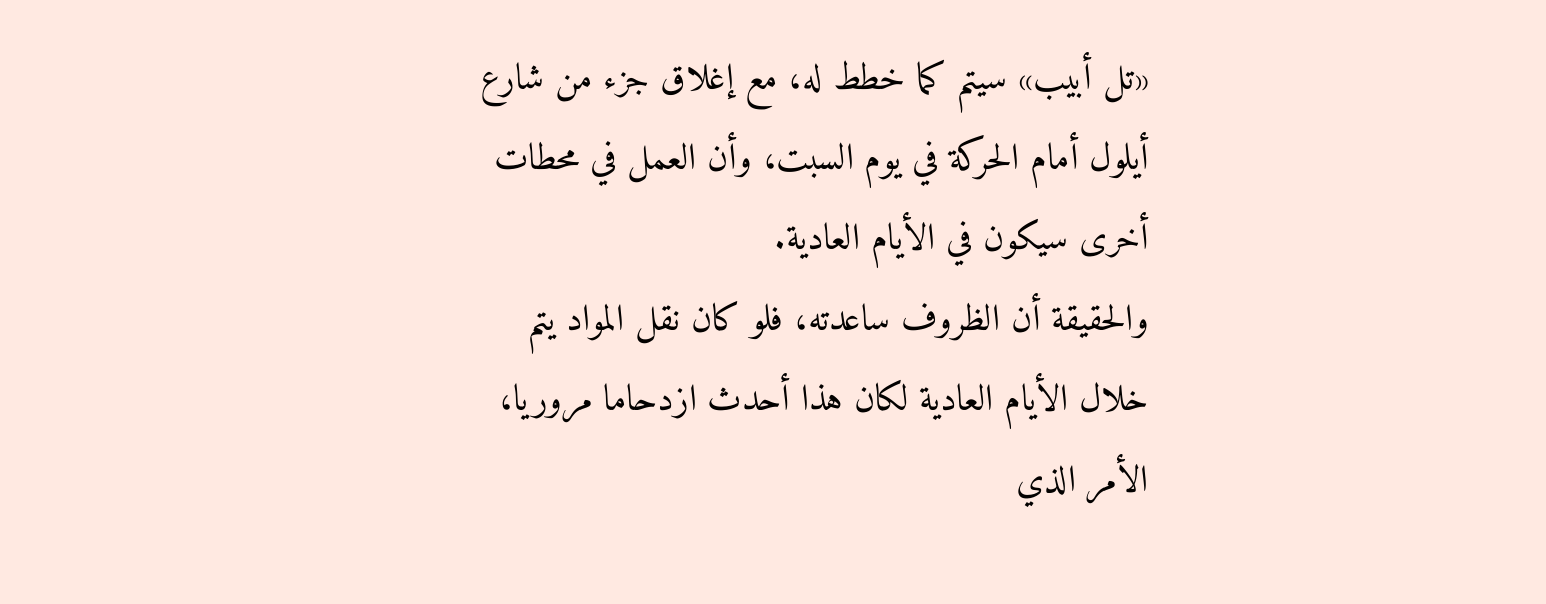«تل أبيب» سيتم كما خطط له، مع إغلاق جزء من شارع أيلول أمام الحركة في يوم السبت، وأن العمل في محطات أخرى سيكون في الأيام العادية.
والحقيقة أن الظروف ساعدته، فلو كان نقل المواد يتم خلال الأيام العادية لكان هذا أحدث ازدحاما مروريا، الأمر الذي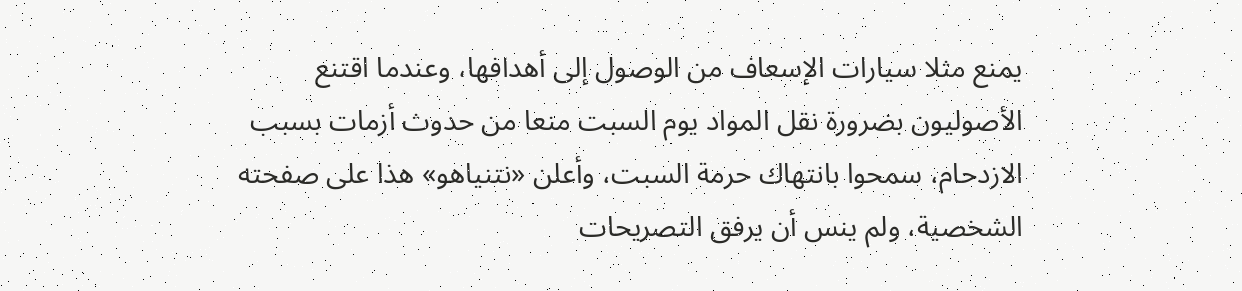يمنع مثلا سيارات الإسعاف من الوصول إلى أهدافها، وعندما اقتنع الأصوليون بضرورة نقل المواد يوم السبت منعا من حدوث أزمات بسبب الازدحام، سمحوا بانتهاك حرمة السبت، وأعلن «نتنياهو» هذا على صفحته الشخصية، ولم ينس أن يرفق التصريحات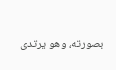بصورته، وهو يرتدى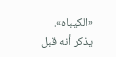«الكيباه».
يذكر أنه قبل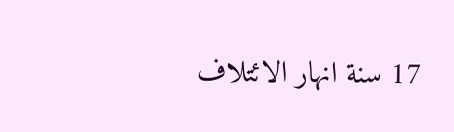17 سنة انهار الائتلاف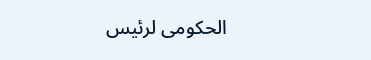الحكومى لرئيس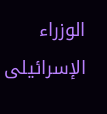الوزراء الإسرائيلى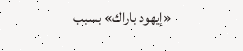«إيهود باراك» بسبب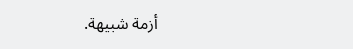أزمة شبيهة.